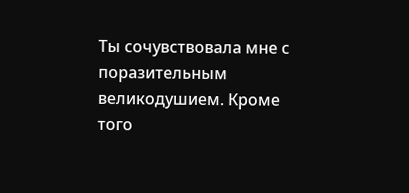Ты сочувствовала мне с поразительным великодушием. Кроме того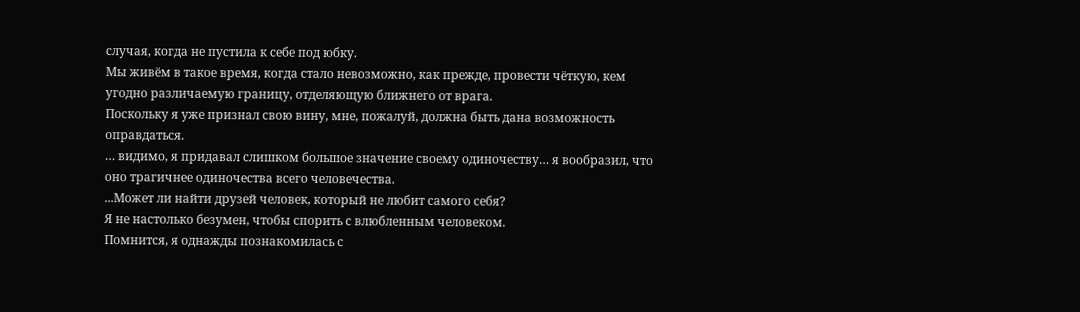случая, когда не пустила к себе под юбку.
Мы живём в такое время, когда стало невозможно, как прежде, провести чёткую, кем угодно различаемую границу, отделяющую ближнего от врага.
Поскольку я уже признал свою вину, мне, пожалуй, должна быть дана возможность оправдаться.
… видимо, я придавал слишком большое значение своему одиночеству… я вообразил, что оно трагичнее одиночества всего человечества.
...Может ли найти друзей человек, который не любит самого себя?
Я не настолько безумен, чтобы спорить с влюбленным человеком.
Помнится, я однажды познакомилась с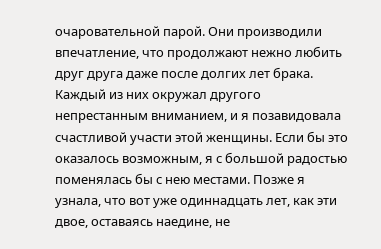очаровательной парой. Они производили впечатление, что продолжают нежно любить друг друга даже после долгих лет брака. Каждый из них окружал другого непрестанным вниманием, и я позавидовала счастливой участи этой женщины. Если бы это оказалось возможным, я с большой радостью поменялась бы с нею местами. Позже я узнала, что вот уже одиннадцать лет, как эти двое, оставаясь наедине, не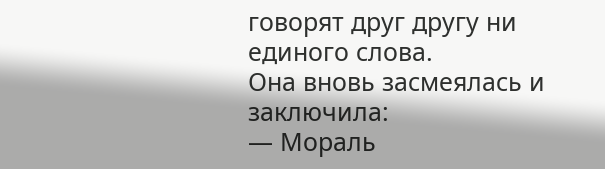говорят друг другу ни единого слова.
Она вновь засмеялась и заключила:
— Мораль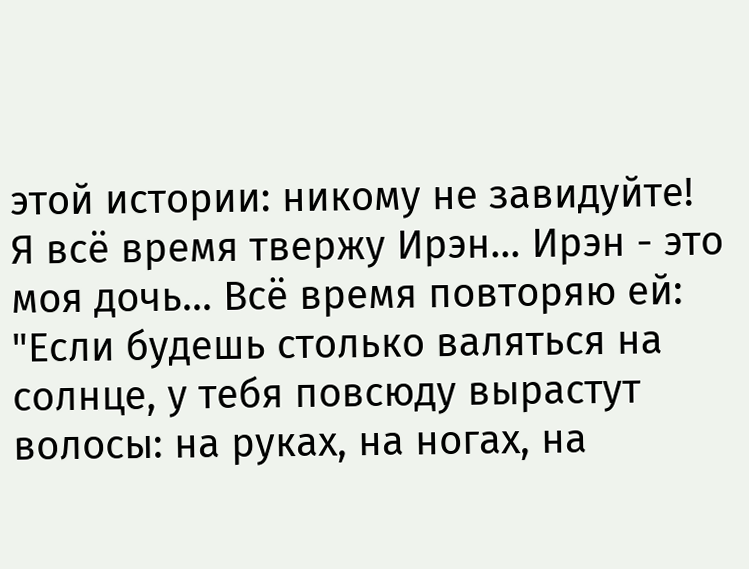этой истории: никому не завидуйте!
Я всё время твержу Ирэн... Ирэн - это моя дочь... Всё время повторяю ей: "Если будешь столько валяться на солнце, у тебя повсюду вырастут волосы: на руках, на ногах, на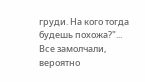груди. На кого тогда будешь похожа?"... Все замолчали, вероятно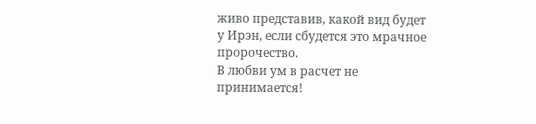живо представив, какой вид будет у Ирэн, если сбудется это мрачное пророчество.
В любви ум в расчет не принимается!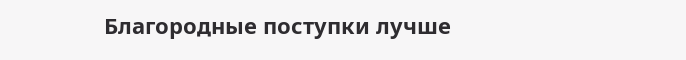Благородные поступки лучше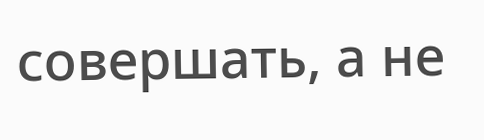совершать, а не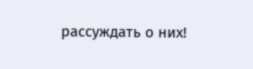рассуждать о них!